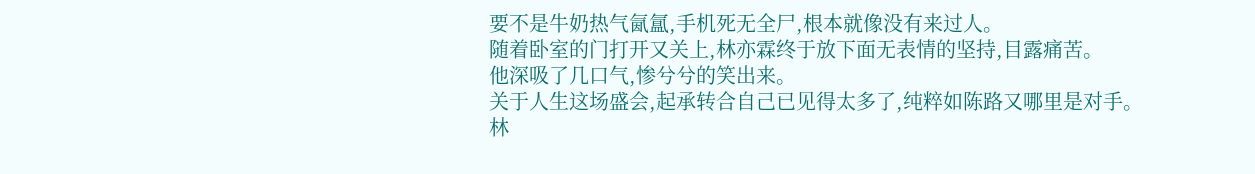要不是牛奶热气氤氲,手机死无全尸,根本就像没有来过人。
随着卧室的门打开又关上,林亦霖终于放下面无表情的坚持,目露痛苦。
他深吸了几口气,惨兮兮的笑出来。
关于人生这场盛会,起承转合自己已见得太多了,纯粹如陈路又哪里是对手。
林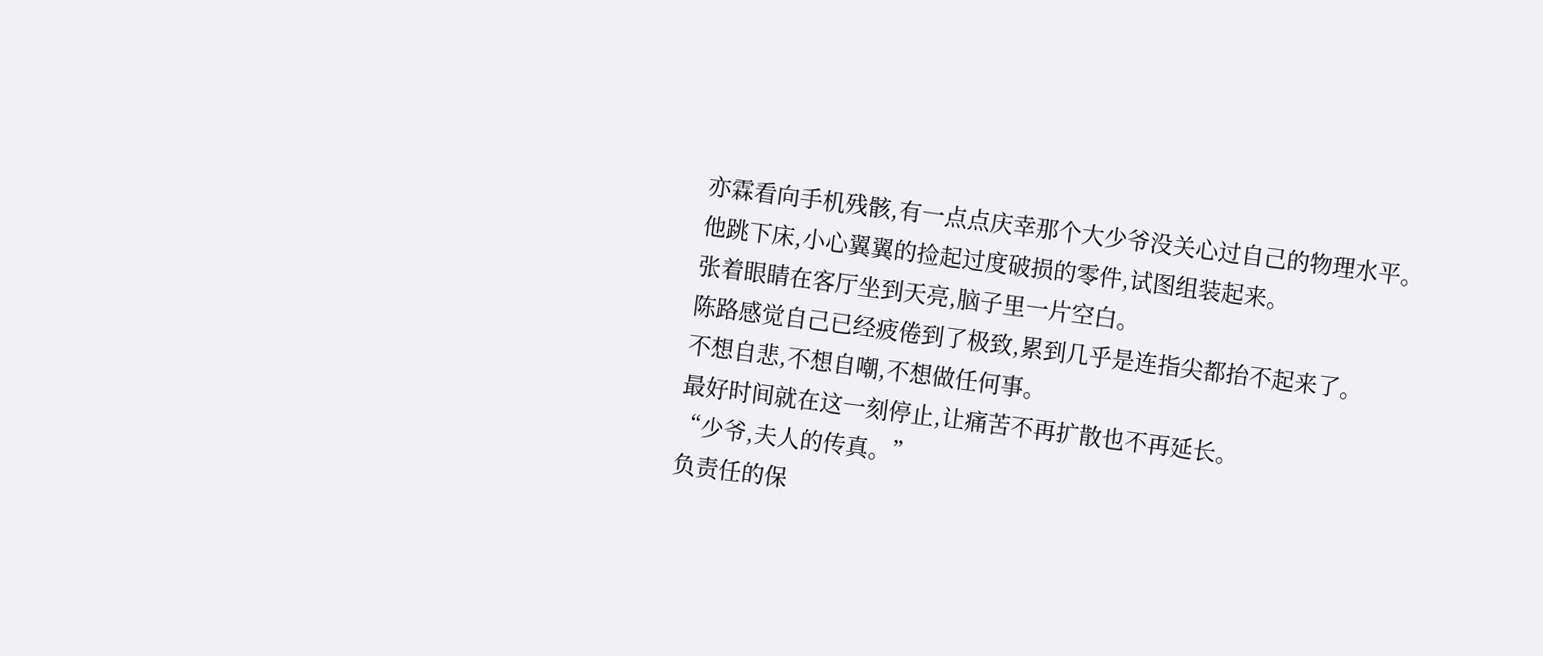亦霖看向手机残骸,有一点点庆幸那个大少爷没关心过自己的物理水平。
他跳下床,小心翼翼的捡起过度破损的零件,试图组装起来。
张着眼睛在客厅坐到天亮,脑子里一片空白。
陈路感觉自己已经疲倦到了极致,累到几乎是连指尖都抬不起来了。
不想自悲,不想自嘲,不想做任何事。
最好时间就在这一刻停止,让痛苦不再扩散也不再延长。
“少爷,夫人的传真。”
负责任的保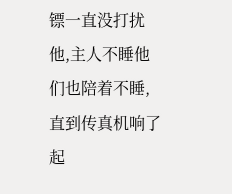镖一直没打扰他,主人不睡他们也陪着不睡,直到传真机响了起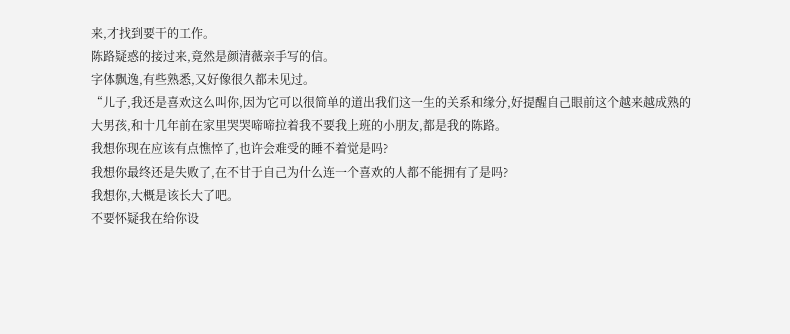来,才找到要干的工作。
陈路疑惑的接过来,竟然是颜清薇亲手写的信。
字体飘逸,有些熟悉,又好像很久都未见过。
“儿子,我还是喜欢这么叫你,因为它可以很简单的道出我们这一生的关系和缘分,好提醒自己眼前这个越来越成熟的大男孩,和十几年前在家里哭哭啼啼拉着我不要我上班的小朋友,都是我的陈路。
我想你现在应该有点憔悴了,也许会难受的睡不着觉是吗?
我想你最终还是失败了,在不甘于自己为什么连一个喜欢的人都不能拥有了是吗?
我想你,大概是该长大了吧。
不要怀疑我在给你设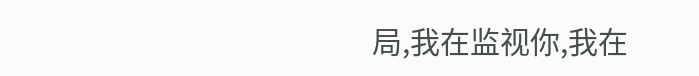局,我在监视你,我在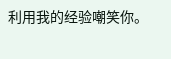利用我的经验嘲笑你。